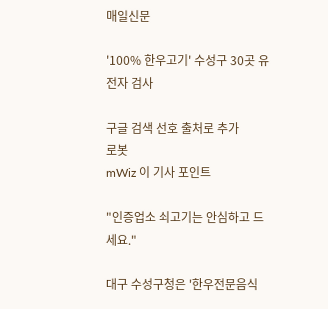매일신문

'100% 한우고기' 수성구 30곳 유전자 검사

구글 검색 선호 출처로 추가
로봇
mWiz 이 기사 포인트

"인증업소 쇠고기는 안심하고 드세요."

대구 수성구청은 '한우전문음식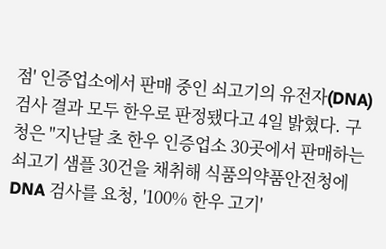점' 인증업소에서 판매 중인 쇠고기의 유전자(DNA) 검사 결과 모두 한우로 판정됐다고 4일 밝혔다. 구청은 "지난달 초 한우 인증업소 30곳에서 판매하는 쇠고기 샘플 30건을 채취해 식품의약품안전청에 DNA 검사를 요청, '100% 한우 고기'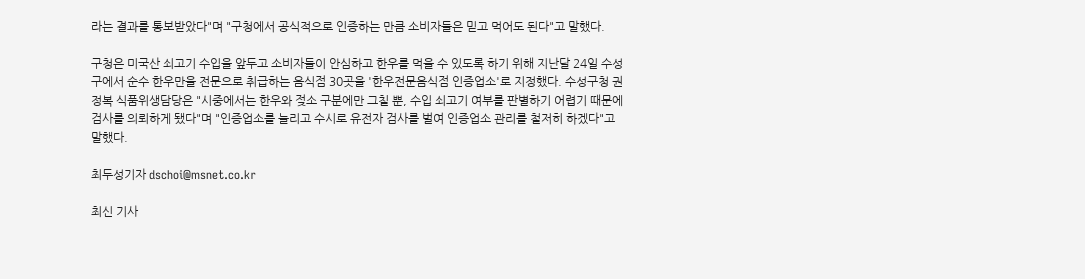라는 결과를 통보받았다"며 "구청에서 공식적으로 인증하는 만큼 소비자들은 믿고 먹어도 된다"고 말했다.

구청은 미국산 쇠고기 수입을 앞두고 소비자들이 안심하고 한우를 먹을 수 있도록 하기 위해 지난달 24일 수성구에서 순수 한우만을 전문으로 취급하는 음식점 30곳을 '한우전문음식점 인증업소'로 지정했다. 수성구청 권정복 식품위생담당은 "시중에서는 한우와 젖소 구분에만 그칠 뿐, 수입 쇠고기 여부를 판별하기 어렵기 때문에 검사를 의뢰하게 됐다"며 "인증업소를 늘리고 수시로 유전자 검사를 벌여 인증업소 관리를 철저히 하겠다"고 말했다.

최두성기자 dschoi@msnet.co.kr

최신 기사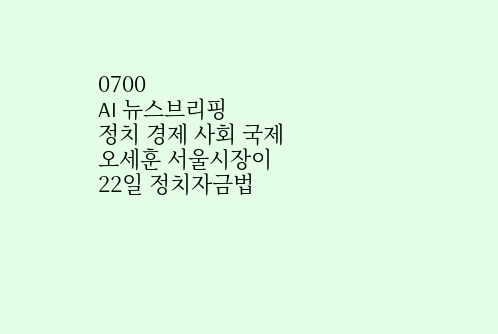0700
AI 뉴스브리핑
정치 경제 사회 국제
오세훈 서울시장이 22일 정치자금법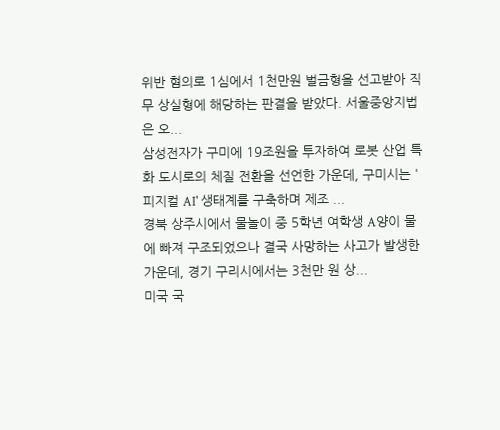위반 혐의로 1심에서 1천만원 벌금형을 선고받아 직무 상실형에 해당하는 판결을 받았다. 서울중앙지법은 오...
삼성전자가 구미에 19조원을 투자하여 로봇 산업 특화 도시로의 체질 전환을 선언한 가운데, 구미시는 '피지컬 AI' 생태계를 구축하며 제조 ...
경북 상주시에서 물놀이 중 5학년 여학생 A양이 물에 빠져 구조되었으나 결국 사망하는 사고가 발생한 가운데, 경기 구리시에서는 3천만 원 상...
미국 국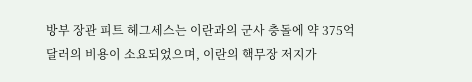방부 장관 피트 헤그세스는 이란과의 군사 충돌에 약 375억 달러의 비용이 소요되었으며, 이란의 핵무장 저지가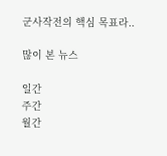군사작전의 핵심 목표라..

많이 본 뉴스

일간
주간
월간